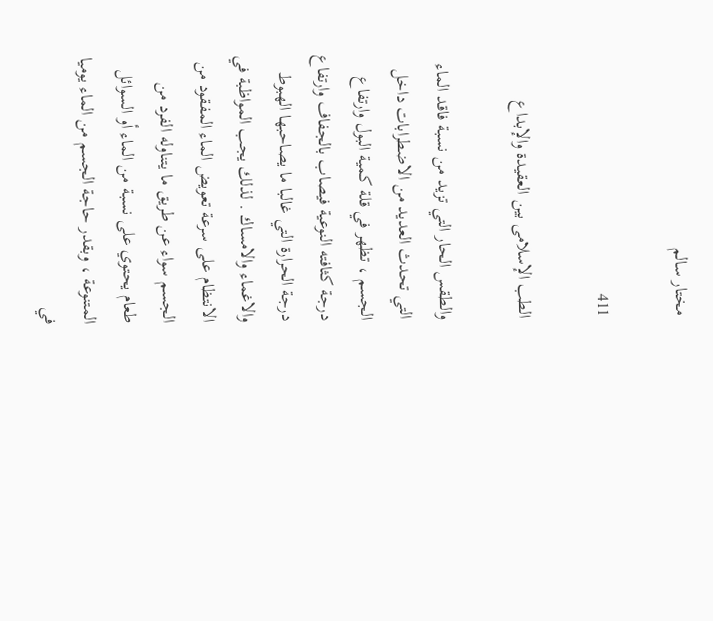مختار سالم

411

الطب الإسلامى بين العقيدة والإبداع

والطقس الحار التي تزيد من نسبة فاقد الماء التي تحدث العديد من الاضطرابات داخل الجسم ، تظهر في قلة كمية البول وارتفاع درجة كثافته النوعية فيصاب بالجفاف وارتفاع درجة الحرارة التي غالبا ما يصاحبها الهبوط والاغماء والامساك . لذلك يجب المواظبة في الانتظام على سرعة تعويض الماء المفقود من الجسم سواء عن طريق ما يتناوله الفرد من طعام يحتوي على نسبة من الماء أو السوائل المتنوعة ، وبقدر حاجة الجسم من الماء يوميا في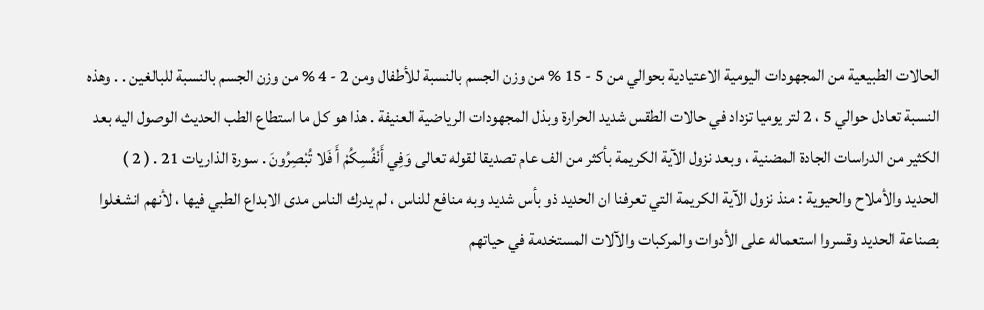الحالات الطبيعية من المجهودات اليومية الاعتيادية بحوالي من 5 - 15 % من وزن الجسم بالنسبة للأطفال ومن 2 - 4 % من وزن الجسم بالنسبة للبالغين . . وهذه النسبة تعادل حوالي 5 ، 2 لتر يوميا تزداد في حالات الطقس شديد الحرارة وبذل المجهودات الرياضية العنيفة . هذا هو كل ما استطاع الطب الحديث الوصول اليه بعد الكثير من الدراسات الجادة المضنية ، وبعد نزول الآية الكريمة بأكثر من الف عام تصديقا لقوله تعالى وَفِي أَنْفُسِكُمْ أَ فَلا تُبْصِرُونَ . سورة الذاريات 21 . ( 2 ) الحديد والأملاح والحيوية : منذ نزول الآية الكريمة التي تعرفنا ان الحديد ذو بأس شديد وبه منافع للناس ، لم يدرك الناس مدى الابداع الطبي فيها ، لأنهم انشغلوا بصناعة الحديد وقسروا استعماله على الأدوات والمركبات والآلات المستخدمة في حياتهم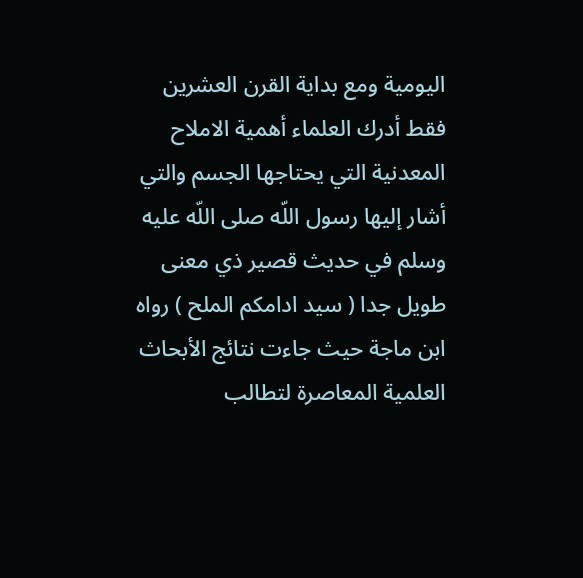اليومية ومع بداية القرن العشرين فقط أدرك العلماء أهمية الاملاح المعدنية التي يحتاجها الجسم والتي أشار إليها رسول اللّه صلى اللّه عليه وسلم في حديث قصير ذي معنى طويل جدا ( سيد ادامكم الملح ) رواه ابن ماجة حيث جاءت نتائج الأبحاث العلمية المعاصرة لتطالب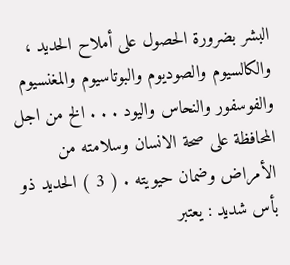البشر بضرورة الحصول على أملاح الحديد ، والكالسيوم والصوديوم والبوتاسيوم والمغنسيوم والفوسفور والنحاس واليود . . . الخ من اجل المحافظة على صحة الانسان وسلامته من الأمراض وضمان حيويته . ( 3 ) الحديد ذو بأس شديد : يعتبر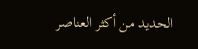الحديد من أكثر العناصر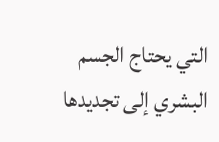التي يحتاج الجسم البشري إلى تجديدها